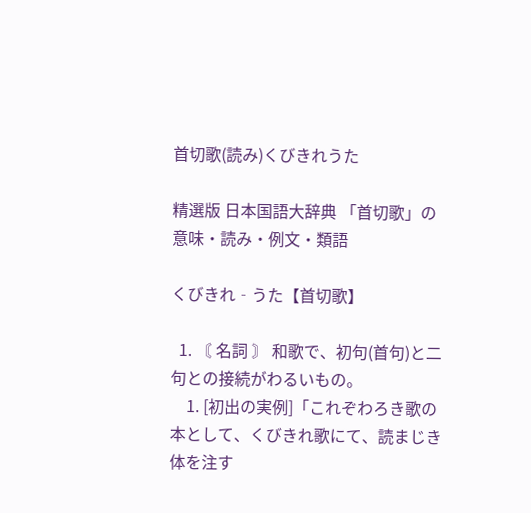首切歌(読み)くびきれうた

精選版 日本国語大辞典 「首切歌」の意味・読み・例文・類語

くびきれ‐うた【首切歌】

  1. 〘 名詞 〙 和歌で、初句(首句)と二句との接続がわるいもの。
    1. [初出の実例]「これぞわろき歌の本として、くびきれ歌にて、読まじき体を注す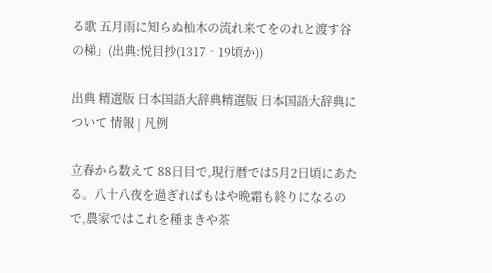る歌 五月雨に知らぬ杣木の流れ来てをのれと渡す谷の梯」(出典:悦目抄(1317‐19頃か))

出典 精選版 日本国語大辞典精選版 日本国語大辞典について 情報 | 凡例

立春から数えて 88日目で,現行暦では5月2日頃にあたる。八十八夜を過ぎればもはや晩霜も終りになるので,農家ではこれを種まきや茶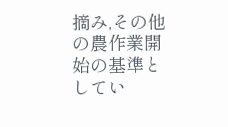摘み,その他の農作業開始の基準としてい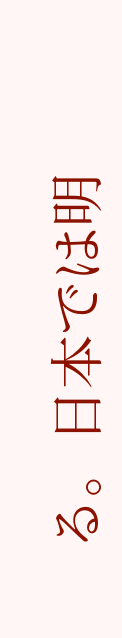る。日本では明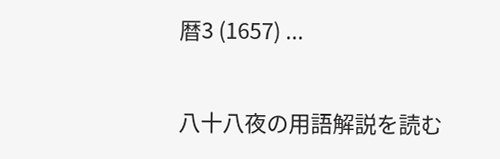暦3 (1657) ...

八十八夜の用語解説を読む